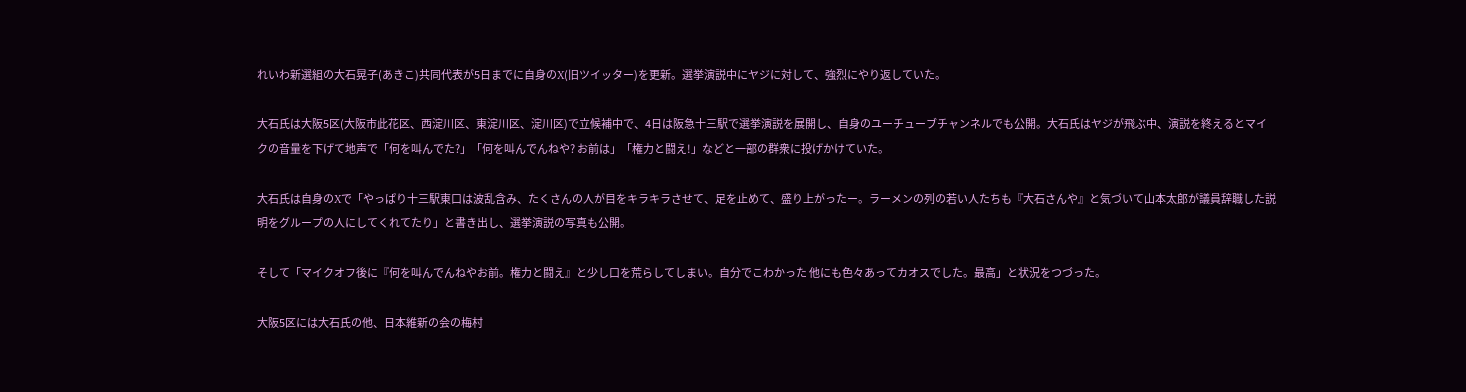れいわ新選組の大石晃子(あきこ)共同代表が5日までに自身のX(旧ツイッター)を更新。選挙演説中にヤジに対して、強烈にやり返していた。

大石氏は大阪5区(大阪市此花区、西淀川区、東淀川区、淀川区)で立候補中で、4日は阪急十三駅で選挙演説を展開し、自身のユーチューブチャンネルでも公開。大石氏はヤジが飛ぶ中、演説を終えるとマイクの音量を下げて地声で「何を叫んでた?」「何を叫んでんねや? お前は」「権力と闘え!」などと一部の群衆に投げかけていた。

大石氏は自身のXで「やっぱり十三駅東口は波乱含み、たくさんの人が目をキラキラさせて、足を止めて、盛り上がったー。ラーメンの列の若い人たちも『大石さんや』と気づいて山本太郎が議員辞職した説明をグループの人にしてくれてたり」と書き出し、選挙演説の写真も公開。

そして「マイクオフ後に『何を叫んでんねやお前。権力と闘え』と少し口を荒らしてしまい。自分でこわかった 他にも色々あってカオスでした。最高」と状況をつづった。

大阪5区には大石氏の他、日本維新の会の梅村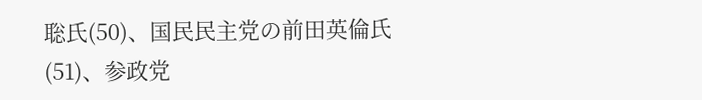聡氏(50)、国民民主党の前田英倫氏(51)、参政党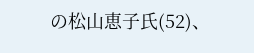の松山恵子氏(52)、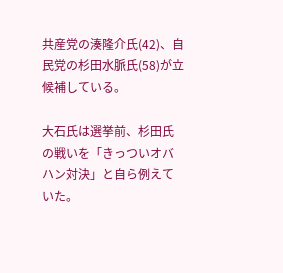共産党の湊隆介氏(42)、自民党の杉田水脈氏(58)が立候補している。

大石氏は選挙前、杉田氏の戦いを「きっついオバハン対決」と自ら例えていた。